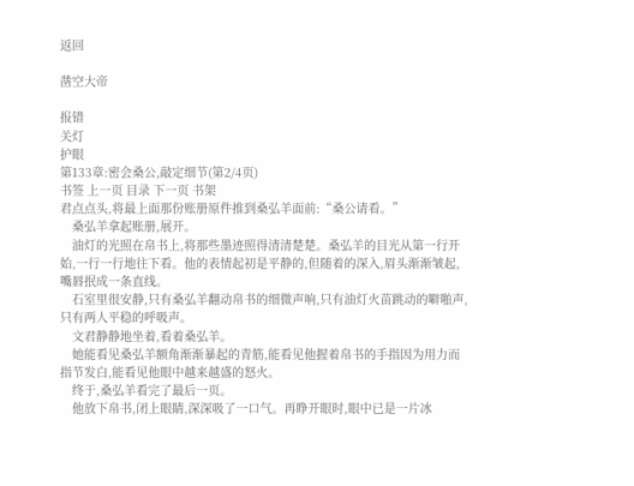返回

凿空大帝

报错
关灯
护眼
第133章:密会桑公,敲定细节(第2/4页)
书签 上一页 目录 下一页 书架
君点点头,将最上面那份账册原件推到桑弘羊面前:“桑公请看。”
    桑弘羊拿起账册,展开。
    油灯的光照在帛书上,将那些墨迹照得清清楚楚。桑弘羊的目光从第一行开始,一行一行地往下看。他的表情起初是平静的,但随着的深入,眉头渐渐皱起,嘴唇抿成一条直线。
    石室里很安静,只有桑弘羊翻动帛书的细微声响,只有油灯火苗跳动的噼啪声,只有两人平稳的呼吸声。
    文君静静地坐着,看着桑弘羊。
    她能看见桑弘羊额角渐渐暴起的青筋,能看见他握着帛书的手指因为用力而指节发白,能看见他眼中越来越盛的怒火。
    终于,桑弘羊看完了最后一页。
    他放下帛书,闭上眼睛,深深吸了一口气。再睁开眼时,眼中已是一片冰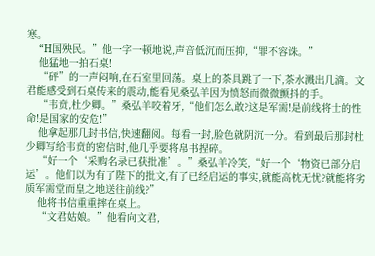寒。
    “H国殃民。”他一字一顿地说,声音低沉而压抑,“罪不容诛。”
    他猛地一拍石桌!
    “砰”的一声闷响,在石室里回荡。桌上的茶具跳了一下,茶水溅出几滴。文君能感受到石桌传来的震动,能看见桑弘羊因为愤怒而微微颤抖的手。
    “韦贲,杜少卿。”桑弘羊咬着牙,“他们怎么敢?这是军需!是前线将士的性命!是国家的安危!”
    他拿起那几封书信,快速翻阅。每看一封,脸色就阴沉一分。看到最后那封杜少卿写给韦贲的密信时,他几乎要将帛书捏碎。
    “好一个‘采购名录已获批准’。”桑弘羊冷笑,“好一个‘物资已部分启运’。他们以为有了陛下的批文,有了已经启运的事实,就能高枕无忧?就能将劣质军需堂而皇之地送往前线?”
    他将书信重重摔在桌上。
    “文君姑娘。”他看向文君,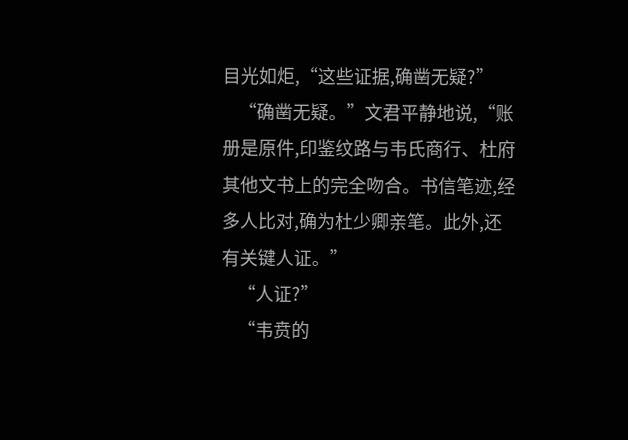目光如炬,“这些证据,确凿无疑?”
    “确凿无疑。”文君平静地说,“账册是原件,印鉴纹路与韦氏商行、杜府其他文书上的完全吻合。书信笔迹,经多人比对,确为杜少卿亲笔。此外,还有关键人证。”
    “人证?”
    “韦贲的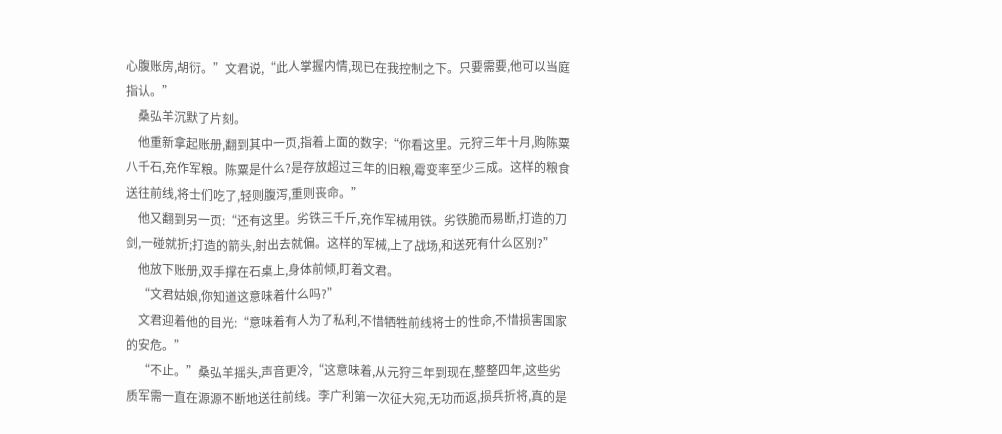心腹账房,胡衍。”文君说,“此人掌握内情,现已在我控制之下。只要需要,他可以当庭指认。”
    桑弘羊沉默了片刻。
    他重新拿起账册,翻到其中一页,指着上面的数字:“你看这里。元狩三年十月,购陈粟八千石,充作军粮。陈粟是什么?是存放超过三年的旧粮,霉变率至少三成。这样的粮食送往前线,将士们吃了,轻则腹泻,重则丧命。”
    他又翻到另一页:“还有这里。劣铁三千斤,充作军械用铁。劣铁脆而易断,打造的刀剑,一碰就折;打造的箭头,射出去就偏。这样的军械,上了战场,和送死有什么区别?”
    他放下账册,双手撑在石桌上,身体前倾,盯着文君。
    “文君姑娘,你知道这意味着什么吗?”
    文君迎着他的目光:“意味着有人为了私利,不惜牺牲前线将士的性命,不惜损害国家的安危。”
    “不止。”桑弘羊摇头,声音更冷,“这意味着,从元狩三年到现在,整整四年,这些劣质军需一直在源源不断地送往前线。李广利第一次征大宛,无功而返,损兵折将,真的是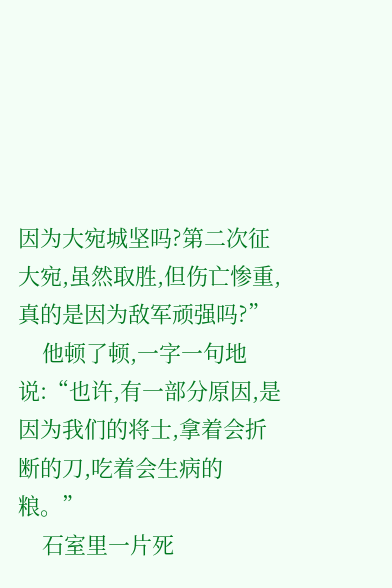因为大宛城坚吗?第二次征大宛,虽然取胜,但伤亡惨重,真的是因为敌军顽强吗?”
    他顿了顿,一字一句地说:“也许,有一部分原因,是因为我们的将士,拿着会折断的刀,吃着会生病的粮。”
    石室里一片死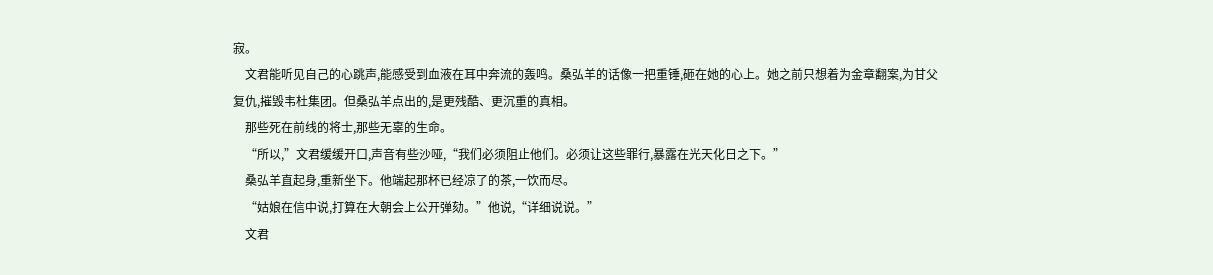寂。
    文君能听见自己的心跳声,能感受到血液在耳中奔流的轰鸣。桑弘羊的话像一把重锤,砸在她的心上。她之前只想着为金章翻案,为甘父复仇,摧毁韦杜集团。但桑弘羊点出的,是更残酷、更沉重的真相。
    那些死在前线的将士,那些无辜的生命。
    “所以,”文君缓缓开口,声音有些沙哑,“我们必须阻止他们。必须让这些罪行,暴露在光天化日之下。”
    桑弘羊直起身,重新坐下。他端起那杯已经凉了的茶,一饮而尽。
    “姑娘在信中说,打算在大朝会上公开弹劾。”他说,“详细说说。”
    文君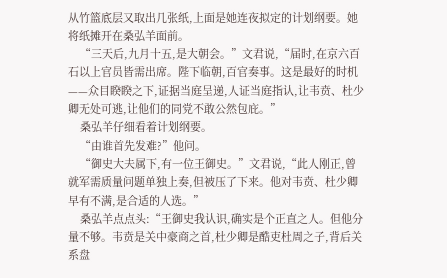从竹篮底层又取出几张纸,上面是她连夜拟定的计划纲要。她将纸摊开在桑弘羊面前。
    “三天后,九月十五,是大朝会。”文君说,“届时,在京六百石以上官员皆需出席。陛下临朝,百官奏事。这是最好的时机——众目睽睽之下,证据当庭呈递,人证当庭指认,让韦贲、杜少卿无处可逃,让他们的同党不敢公然包庇。”
    桑弘羊仔细看着计划纲要。
    “由谁首先发难?”他问。
    “御史大夫属下,有一位王御史。”文君说,“此人刚正,曾就军需质量问题单独上奏,但被压了下来。他对韦贲、杜少卿早有不满,是合适的人选。”
    桑弘羊点点头:“王御史我认识,确实是个正直之人。但他分量不够。韦贲是关中豪商之首,杜少卿是酷吏杜周之子,背后关系盘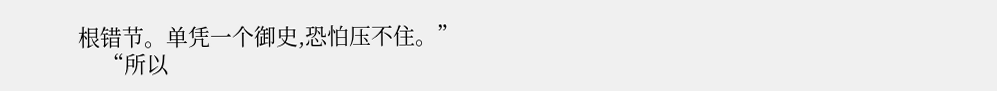根错节。单凭一个御史,恐怕压不住。”
    “所以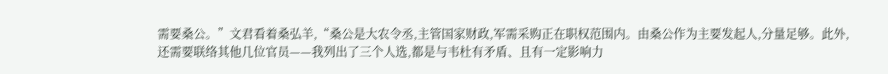需要桑公。”文君看着桑弘羊,“桑公是大农令丞,主管国家财政,军需采购正在职权范围内。由桑公作为主要发起人,分量足够。此外,还需要联络其他几位官员——我列出了三个人选,都是与韦杜有矛盾、且有一定影响力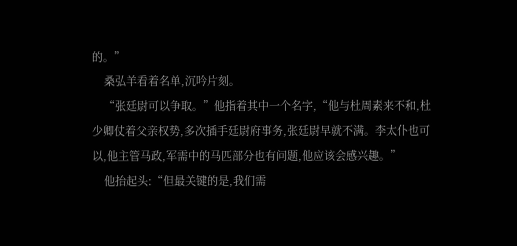的。”
    桑弘羊看着名单,沉吟片刻。
    “张廷尉可以争取。”他指着其中一个名字,“他与杜周素来不和,杜少卿仗着父亲权势,多次插手廷尉府事务,张廷尉早就不满。李太仆也可以,他主管马政,军需中的马匹部分也有问题,他应该会感兴趣。”
    他抬起头:“但最关键的是,我们需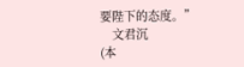要陛下的态度。”
    文君沉
(本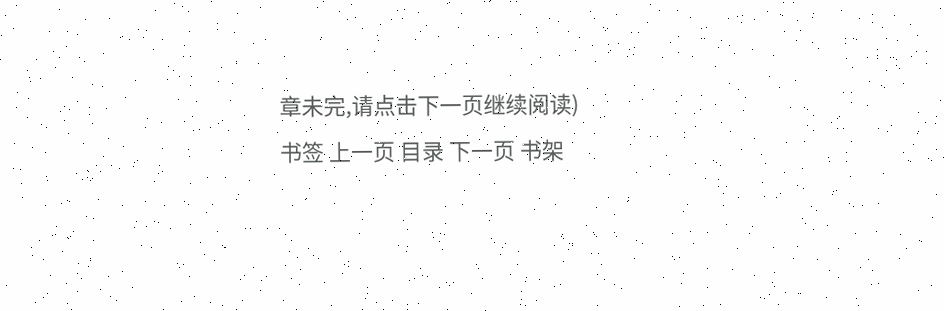章未完,请点击下一页继续阅读)
书签 上一页 目录 下一页 书架